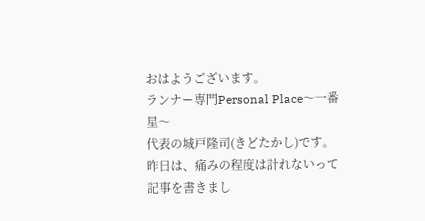おはようございます。
ランナー専門Personal Place〜一番星〜
代表の城戸隆司(きどたかし)です。
昨日は、痛みの程度は計れないって記事を書きまし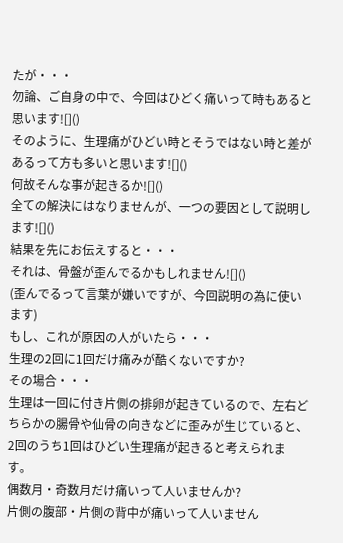たが・・・
勿論、ご自身の中で、今回はひどく痛いって時もあると思います![]()
そのように、生理痛がひどい時とそうではない時と差があるって方も多いと思います![]()
何故そんな事が起きるか![]()
全ての解決にはなりませんが、一つの要因として説明します![]()
結果を先にお伝えすると・・・
それは、骨盤が歪んでるかもしれません![]()
(歪んでるって言葉が嫌いですが、今回説明の為に使います)
もし、これが原因の人がいたら・・・
生理の2回に1回だけ痛みが酷くないですか?
その場合・・・
生理は一回に付き片側の排卵が起きているので、左右どちらかの腸骨や仙骨の向きなどに歪みが生じていると、2回のうち1回はひどい生理痛が起きると考えられます。
偶数月・奇数月だけ痛いって人いませんか?
片側の腹部・片側の背中が痛いって人いません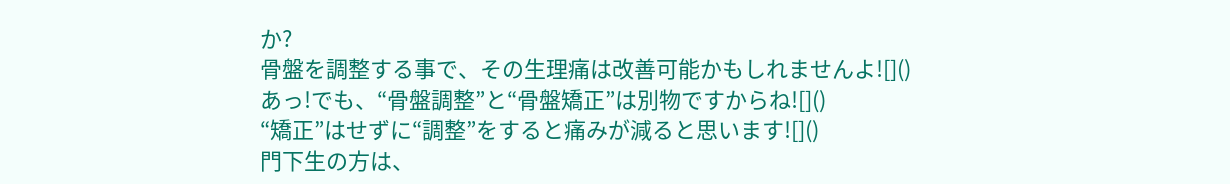か?
骨盤を調整する事で、その生理痛は改善可能かもしれませんよ![]()
あっ!でも、“骨盤調整”と“骨盤矯正”は別物ですからね![]()
“矯正”はせずに“調整”をすると痛みが減ると思います![]()
門下生の方は、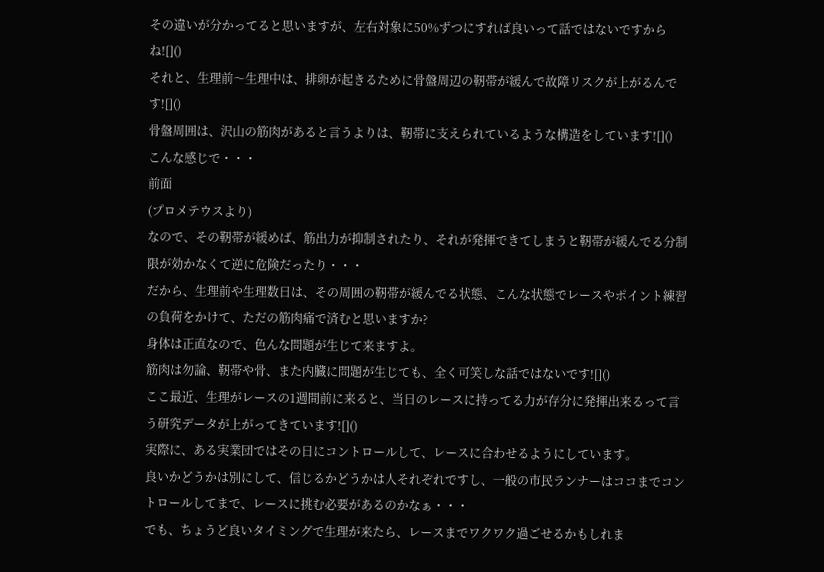その違いが分かってると思いますが、左右対象に50%ずつにすれば良いって話ではないですからね![]()
それと、生理前〜生理中は、排卵が起きるために骨盤周辺の靭帯が緩んで故障リスクが上がるんです![]()
骨盤周囲は、沢山の筋肉があると言うよりは、靭帯に支えられているような構造をしています![]()
こんな感じで・・・
前面
(プロメテウスより)
なので、その靭帯が緩めば、筋出力が抑制されたり、それが発揮できてしまうと靭帯が緩んでる分制限が効かなくて逆に危険だったり・・・
だから、生理前や生理数日は、その周囲の靭帯が緩んでる状態、こんな状態でレースやポイント練習の負荷をかけて、ただの筋肉痛で済むと思いますか?
身体は正直なので、色んな問題が生じて来ますよ。
筋肉は勿論、靭帯や骨、また内臓に問題が生じても、全く可笑しな話ではないです![]()
ここ最近、生理がレースの1週間前に来ると、当日のレースに持ってる力が存分に発揮出来るって言う研究データが上がってきています![]()
実際に、ある実業団ではその日にコントロールして、レースに合わせるようにしています。
良いかどうかは別にして、信じるかどうかは人それぞれですし、一般の市民ランナーはココまでコントロールしてまで、レースに挑む必要があるのかなぁ・・・
でも、ちょうど良いタイミングで生理が来たら、レースまでワクワク過ごせるかもしれま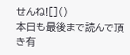せんね![]()
本日も最後まで読んで頂き有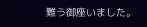難う御座いました。